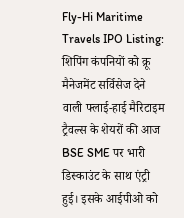Fly-Hi Maritime Travels IPO Listing: शिपिंग कंपनियों को क्रू मैनेजमेंट सर्विसेज देने वाली फ्लाई-हाई मैरिटाइम ट्रैवल्स के शेयरों की आज BSE SME पर भारी डिस्काउंट के साथ एंट्री हुई। इसके आईपीओ को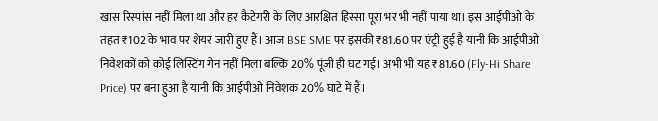खास रिस्पांस नहीं मिला था और हर कैटेगरी के लिए आरक्षित हिस्सा पूरा भर भी नहीं पाया था। इस आईपीओ के तहत ₹102 के भाव पर शेयर जारी हुए हैं। आज BSE SME पर इसकी ₹81.60 पर एंट्री हुई है यानी कि आईपीओ निवेशकों को कोई लिस्टिंग गेन नहीं मिला बल्कि 20% पूंजी ही घट गई। अभी भी यह ₹81.60 (Fly-Hi Share Price) पर बना हुआ है यानी कि आईपीओ निवेशक 20% घाटे में हैं।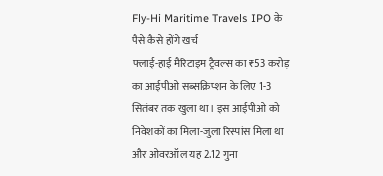Fly-Hi Maritime Travels IPO के पैसे कैसे होंगे खर्च
फ्लाई-हाई मैरिटाइम ट्रैवल्स का ₹53 करोड़ का आईपीओ सब्सक्रिप्शन के लिए 1-3 सितंबर तक खुला था। इस आईपीओ को निवेशकों का मिला-जुला रिस्पांस मिला था और ओवरऑल यह 2.12 गुना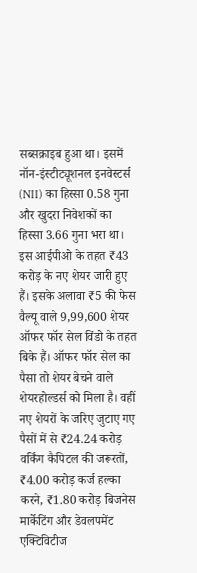सब्सक्राइब हुआ था। इसमें नॉन-इंस्टीट्यूशनल इनवेस्टर्स (NII) का हिस्सा 0.58 गुना और खुदरा निवेशकों का हिस्सा 3.66 गुना भरा था।
इस आईपीओ के तहत ₹43 करोड़ के नए शेयर जारी हुए हैं। इसके अलावा ₹5 की फेस वैल्यू वाले 9,99,600 शेयर ऑफर फॉर सेल विंडो के तहत बिके हैं। ऑफर फॉर सेल का पैसा तो शेयर बेचने वाले शेयरहोल्डर्स को मिला है। वहीं नए शेयरों के जरिए जुटाए गए पैसों में से ₹24.24 करोड़ वर्किंग कैपिटल की जरूरतों, ₹4.00 करोड़ कर्ज हल्का करने, ₹1.80 करोड़ बिजनेस मार्केटिंग और डेवलपमेंट एक्टिविटीज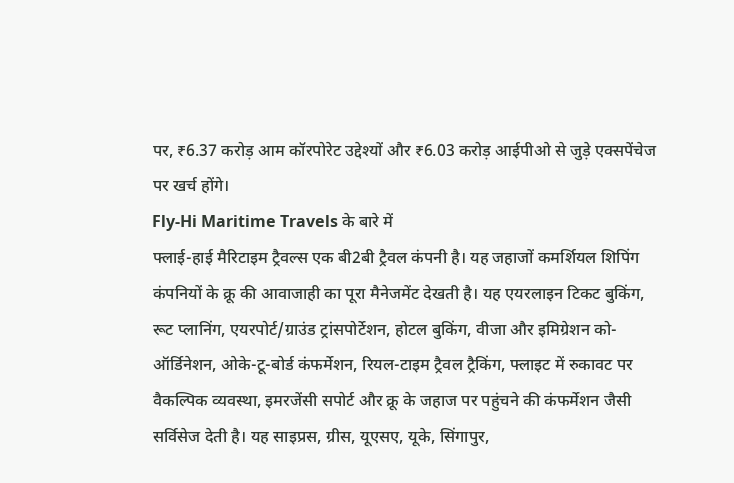पर, ₹6.37 करोड़ आम कॉरपोरेट उद्देश्यों और ₹6.03 करोड़ आईपीओ से जुड़े एक्सपेंचेज पर खर्च होंगे।
Fly-Hi Maritime Travels के बारे में
फ्लाई-हाई मैरिटाइम ट्रैवल्स एक बी2बी ट्रैवल कंपनी है। यह जहाजों कमर्शियल शिपिंग कंपनियों के क्रू की आवाजाही का पूरा मैनेजमेंट देखती है। यह एयरलाइन टिकट बुकिंग, रूट प्लानिंग, एयरपोर्ट/ग्राउंड ट्रांसपोर्टेशन, होटल बुकिंग, वीजा और इमिग्रेशन को-ऑर्डिनेशन, ओके-टू-बोर्ड कंफर्मेशन, रियल-टाइम ट्रैवल ट्रैकिंग, फ्लाइट में रुकावट पर वैकल्पिक व्यवस्था, इमरजेंसी सपोर्ट और क्रू के जहाज पर पहुंचने की कंफर्मेशन जैसी सर्विसेज देती है। यह साइप्रस, ग्रीस, यूएसए, यूके, सिंगापुर,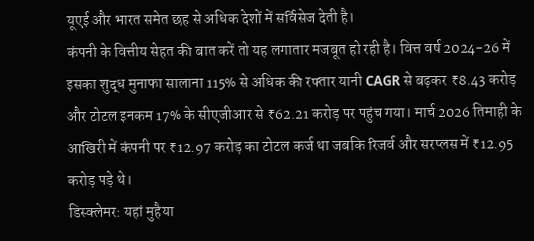यूएई और भारत समेत छह से अधिक देशों में सर्विसेज देती है।
कंपनी के वित्तीय सेहत की बात करें तो यह लगातार मजबूत हो रही है। वित्त वर्ष 2024-26 में इसका शुद्ध मुनाफा सालाना 115% से अधिक की रफ्तार यानी CAGR से बढ़कर ₹8.43 करोड़ और टोटल इनकम 17% के सीएजीआर से ₹62.21 करोड़ पर पहुंच गया। मार्च 2026 तिमाही के आखिरी में कंपनी पर ₹12.97 करोड़ का टोटल कर्ज था जबकि रिजर्व और सरप्लस में ₹12.95 करोड़ पड़े थे।
डिस्क्लेमर: यहां मुहैया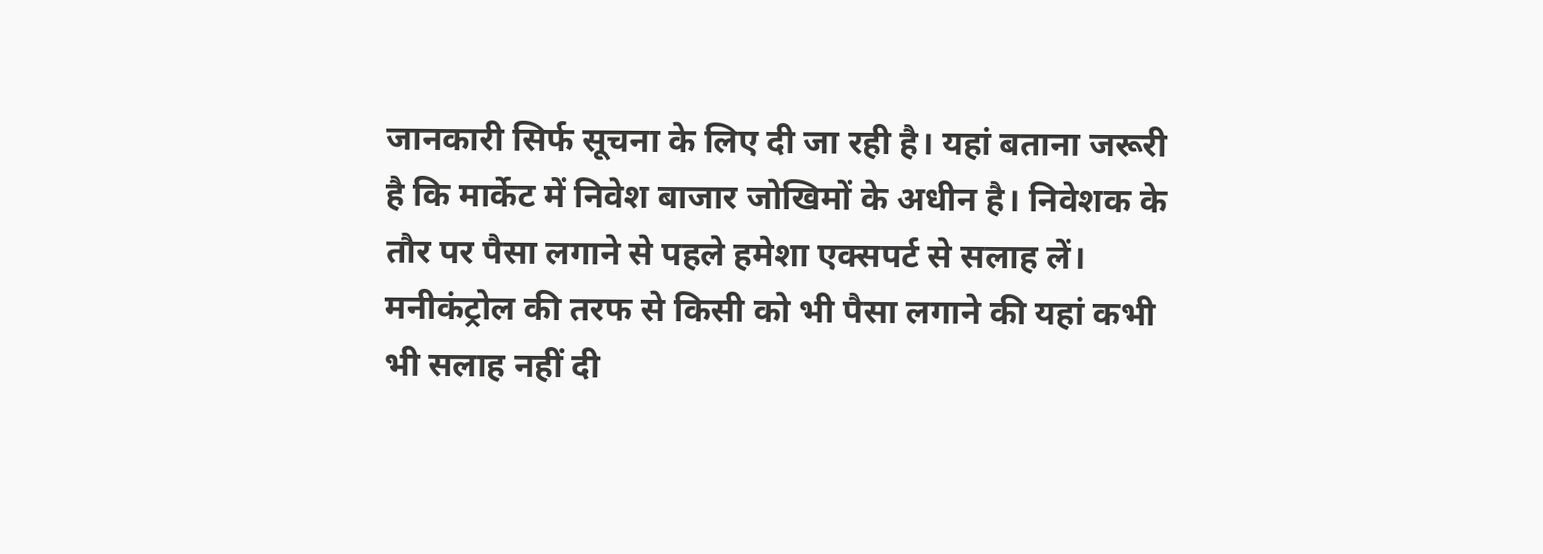जानकारी सिर्फ सूचना के लिए दी जा रही है। यहां बताना जरूरी है कि मार्केट में निवेश बाजार जोखिमों के अधीन है। निवेशक के तौर पर पैसा लगाने से पहले हमेशा एक्सपर्ट से सलाह लें। मनीकंट्रोल की तरफ से किसी को भी पैसा लगाने की यहां कभी भी सलाह नहीं दी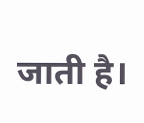जाती है।